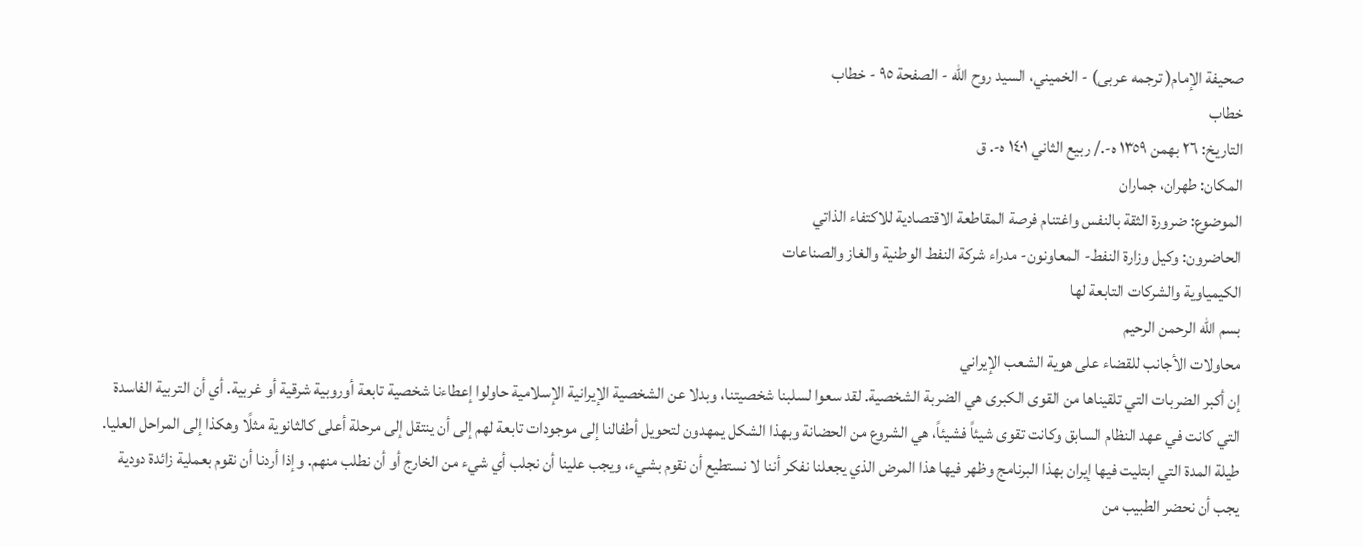صحيفة الإمام( ترجمه عربى) - الخميني، السيد روح الله - الصفحة ٩٥ - خطاب
خطاب
التاريخ: ٢٦ بهمن ١٣٥٩ ه-./ ربيع الثاني ١٤٠١ ه-. ق
المكان: طهران، جماران
الموضوع: ضرورة الثقة بالنفس واغتنام فرصة المقاطعة الاقتصادية للاكتفاء الذاتي
الحاضرون: وكيل وزارة النفط- المعاونون- مدراء شركة النفط الوطنية والغاز والصناعات
الكيمياوية والشركات التابعة لها
بسم الله الرحمن الرحيم
محاولات الأجانب للقضاء على هوية الشعب الإيراني
إن أكبر الضربات التي تلقيناها من القوى الكبرى هي الضربة الشخصية. لقد سعوا لسلبنا شخصيتنا، وبدلا عن الشخصية الإيرانية الإسلامية حاولوا إعطاءنا شخصية تابعة أوروبية شرقية أو غربية. أي أن التربية الفاسدة التي كانت في عهد النظام السابق وكانت تقوى شيئاً فشيئاً، هي الشروع من الحضانة وبهذا الشكل يمهدون لتحويل أطفالنا إلى موجودات تابعة لهم إلى أن ينتقل إلى مرحلة أعلى كالثانوية مثلًا وهكذا إلى المراحل العليا. طيلة المدة التي ابتليت فيها إيران بهذا البرنامج وظهر فيها هذا المرض الذي يجعلنا نفكر أننا لا نستطيع أن نقوم بشيء، ويجب علينا أن نجلب أي شيء من الخارج أو أن نطلب منهم. وإذا أردنا أن نقوم بعملية زائدة دودية يجب أن نحضر الطبيب من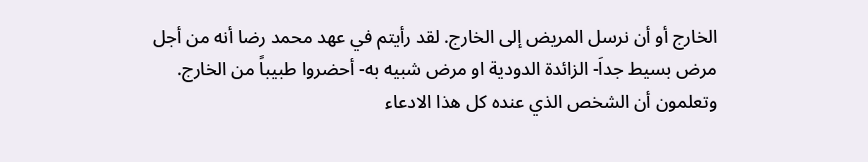الخارج أو أن نرسل المريض إلى الخارج. لقد رأيتم في عهد محمد رضا أنه من أجل مرض بسيط جداَ- الزائدة الدودية او مرض شبيه به- أحضروا طبيباً من الخارج. وتعلمون أن الشخص الذي عنده كل هذا الادعاء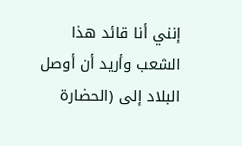إنني أنا قائد هذا الشعب وأريد أن أوصل البلاد إلى (الحضارة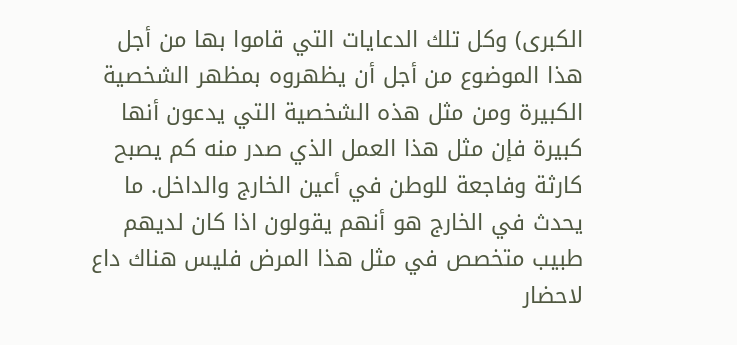الكبرى) وكل تلك الدعايات التي قاموا بها من أجل هذا الموضوع من أجل أن يظهروه بمظهر الشخصية الكبيرة ومن مثل هذه الشخصية التي يدعون أنها كبيرة فإن مثل هذا العمل الذي صدر منه كم يصبح كارثة وفاجعة للوطن في أعين الخارج والداخل. ما يحدث في الخارج هو أنهم يقولون اذا كان لديهم طبيب متخصص في مثل هذا المرض فليس هناك داع لاحضار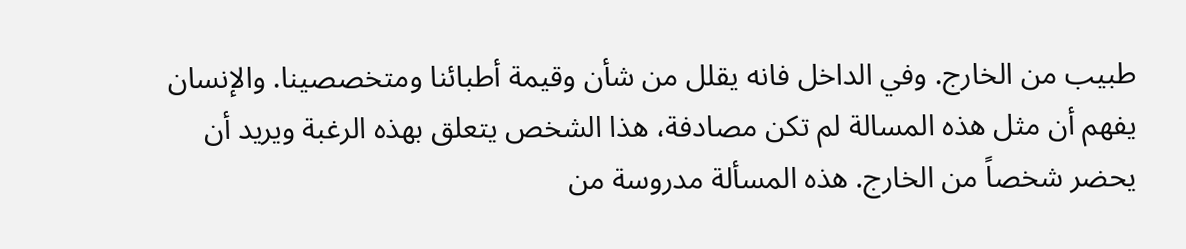طبيب من الخارج. وفي الداخل فانه يقلل من شأن وقيمة أطبائنا ومتخصصينا. والإنسان يفهم أن مثل هذه المسالة لم تكن مصادفة، هذا الشخص يتعلق بهذه الرغبة ويريد أن يحضر شخصاً من الخارج. هذه المسألة مدروسة من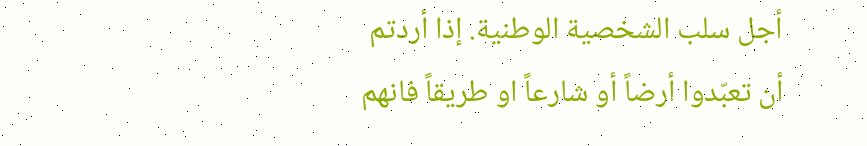أجل سلب الشخصية الوطنية. إذا أردتم أن تعبّدوا أرضاً أو شارعاً او طريقاً فانهم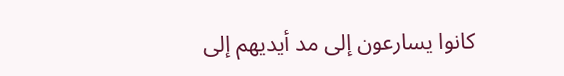كانوا يسارعون إلى مد أيديهم إلى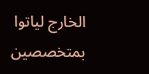الخارج لياتوا بمتخصصين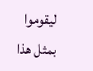ليقوموا بمثل هذا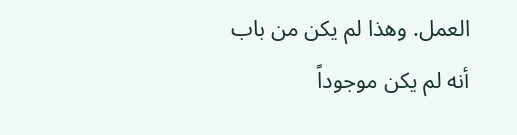العمل. وهذا لم يكن من باب أنه لم يكن موجوداً